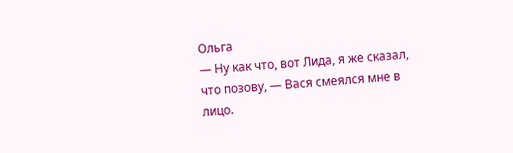Ольга
— Ну как что, вот Лида, я же сказал, что позову, — Вася смеялся мне в лицо.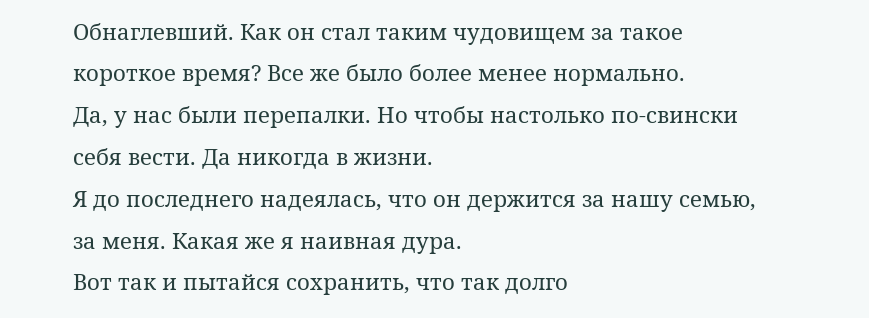Обнаглевший. Как он стал таким чудовищем за такое короткое время? Все же было более менее нормально.
Да, у нас были перепалки. Но чтобы настолько по-свински себя вести. Да никогда в жизни.
Я до последнего надеялась, что он держится за нашу семью, за меня. Какая же я наивная дура.
Вот так и пытайся сохранить, что так долго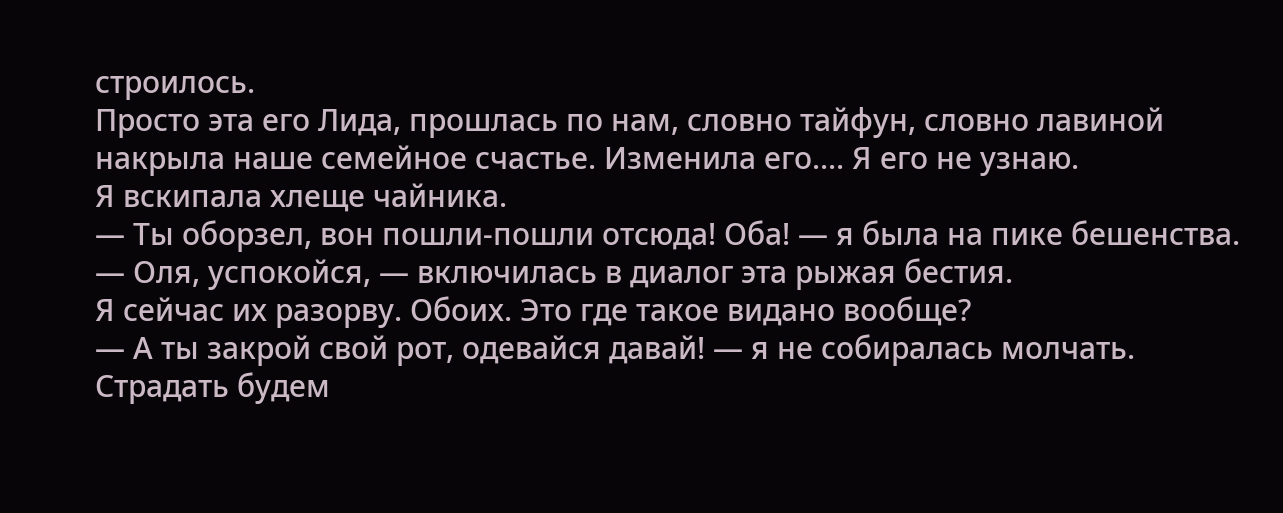строилось.
Просто эта его Лида, прошлась по нам, словно тайфун, словно лавиной накрыла наше семейное счастье. Изменила его.... Я его не узнаю.
Я вскипала хлеще чайника.
— Ты оборзел, вон пошли-пошли отсюда! Оба! — я была на пике бешенства.
— Оля, успокойся, — включилась в диалог эта рыжая бестия.
Я сейчас их разорву. Обоих. Это где такое видано вообще?
— А ты закрой свой рот, одевайся давай! — я не собиралась молчать.
Страдать будем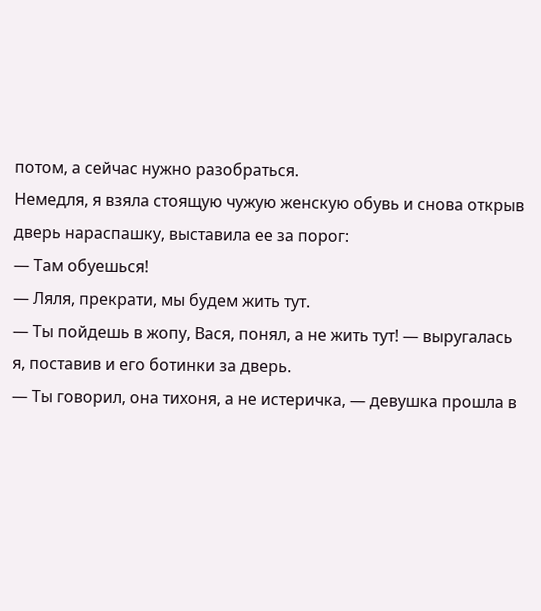потом, а сейчас нужно разобраться.
Немедля, я взяла стоящую чужую женскую обувь и снова открыв дверь нараспашку, выставила ее за порог:
— Там обуешься!
— Ляля, прекрати, мы будем жить тут.
— Ты пойдешь в жопу, Вася, понял, а не жить тут! — выругалась я, поставив и его ботинки за дверь.
— Ты говорил, она тихоня, а не истеричка, — девушка прошла в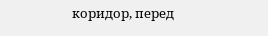коридор, перед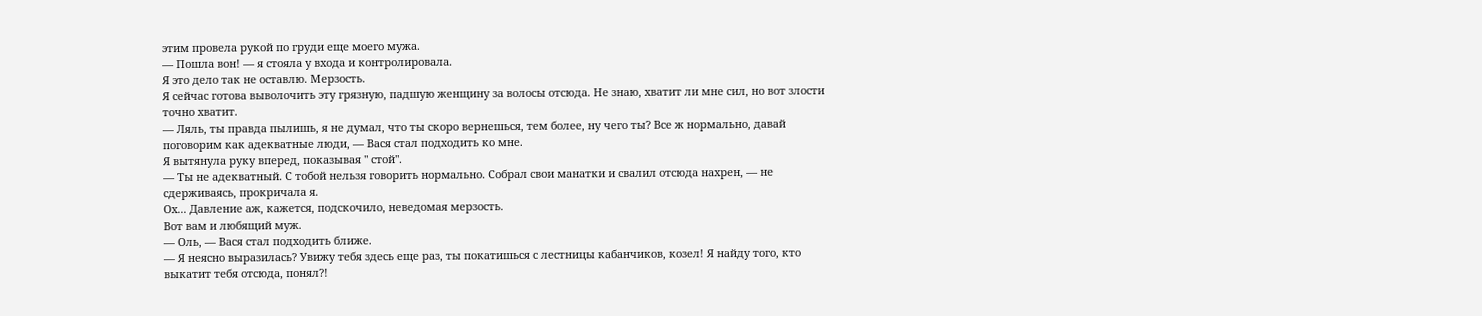этим провела рукой по груди еще моего мужа.
— Пошла вон! — я стояла у входа и контролировала.
Я это дело так не оставлю. Мерзость.
Я сейчас готова выволочить эту грязную, падшую женщину за волосы отсюда. Не знаю, хватит ли мне сил, но вот злости точно хватит.
— Ляль, ты правда пылишь, я не думал, что ты скоро вернешься, тем более, ну чего ты? Все ж нормально, давай поговорим как адекватные люди, — Вася стал подходить ко мне.
Я вытянула руку вперед, показывая " стой".
— Ты не адекватный. С тобой нельзя говорить нормально. Собрал свои манатки и свалил отсюда нахрен, — не сдерживаясь, прокричала я.
Ох... Давление аж, кажется, подскочило, неведомая мерзость.
Вот вам и любящий муж.
— Оль, — Вася стал подходить ближе.
— Я неясно выразилась? Увижу тебя здесь еще раз, ты покатишься с лестницы кабанчиков, козел! Я найду того, кто выкатит тебя отсюда, понял?!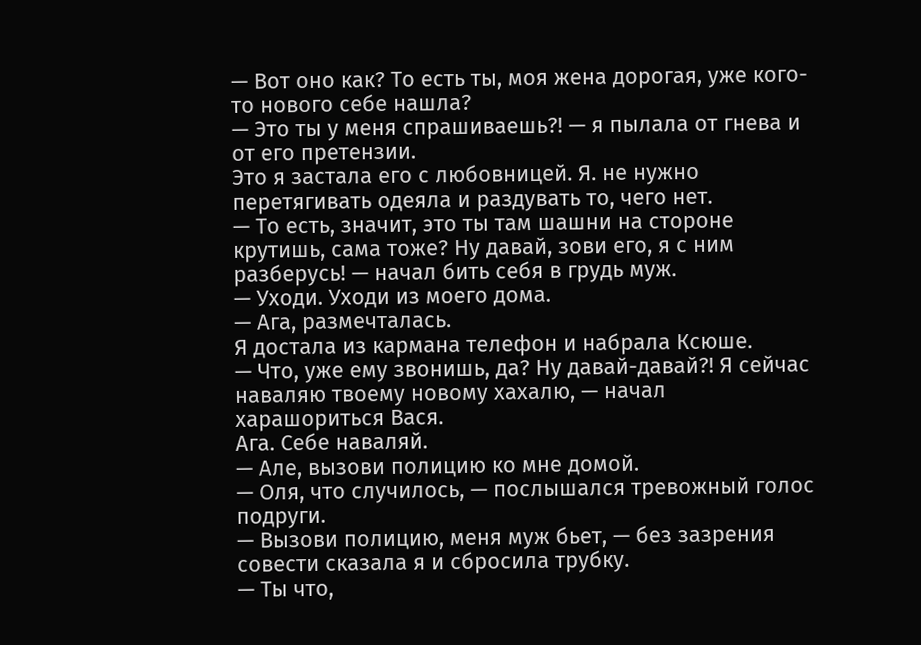— Вот оно как? То есть ты, моя жена дорогая, уже кого-то нового себе нашла?
— Это ты у меня спрашиваешь?! — я пылала от гнева и от его претензии.
Это я застала его с любовницей. Я. не нужно перетягивать одеяла и раздувать то, чего нет.
— То есть, значит, это ты там шашни на стороне крутишь, сама тоже? Ну давай, зови его, я с ним разберусь! — начал бить себя в грудь муж.
— Уходи. Уходи из моего дома.
— Ага, размечталась.
Я достала из кармана телефон и набрала Ксюше.
— Что, уже ему звонишь, да? Ну давай-давай?! Я сейчас наваляю твоему новому хахалю, — начал харашориться Вася.
Ага. Себе наваляй.
— Але, вызови полицию ко мне домой.
— Оля, что случилось, — послышался тревожный голос подруги.
— Вызови полицию, меня муж бьет, — без зазрения совести сказала я и сбросила трубку.
— Ты что,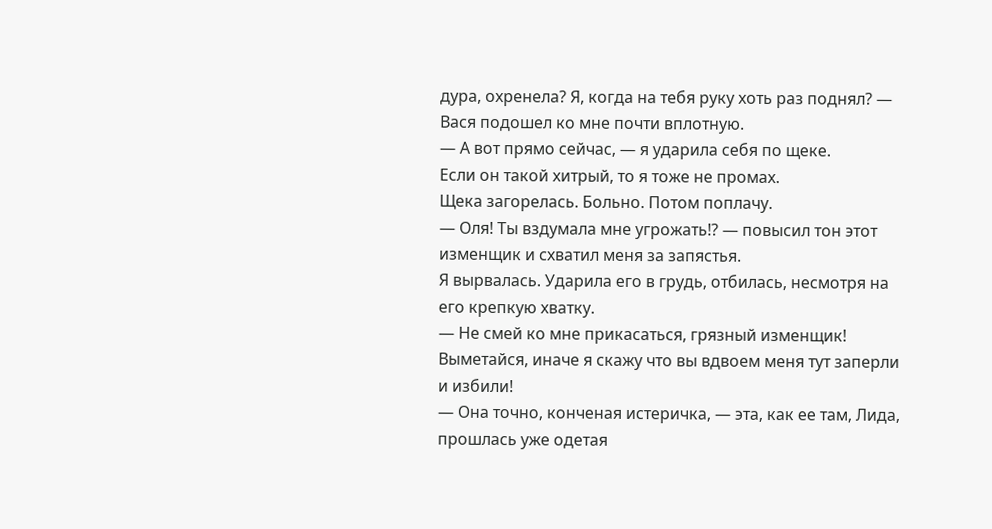дура, охренела? Я, когда на тебя руку хоть раз поднял? — Вася подошел ко мне почти вплотную.
— А вот прямо сейчас, — я ударила себя по щеке.
Если он такой хитрый, то я тоже не промах.
Щека загорелась. Больно. Потом поплачу.
— Оля! Ты вздумала мне угрожать!? — повысил тон этот изменщик и схватил меня за запястья.
Я вырвалась. Ударила его в грудь, отбилась, несмотря на его крепкую хватку.
— Не смей ко мне прикасаться, грязный изменщик! Выметайся, иначе я скажу что вы вдвоем меня тут заперли и избили!
— Она точно, конченая истеричка, — эта, как ее там, Лида, прошлась уже одетая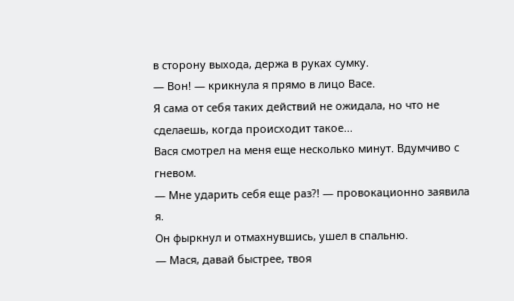в сторону выхода, держа в руках сумку.
— Вон! — крикнула я прямо в лицо Васе.
Я сама от себя таких действий не ожидала, но что не сделаешь, когда происходит такое...
Вася смотрел на меня еще несколько минут. Вдумчиво с гневом.
— Мне ударить себя еще раз?! — провокационно заявила я.
Он фыркнул и отмахнувшись, ушел в спальню.
— Мася, давай быстрее, твоя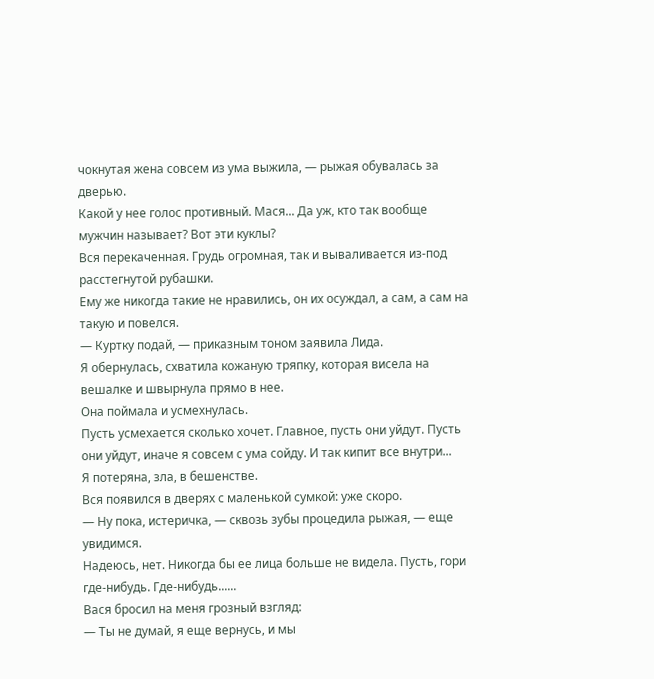чокнутая жена совсем из ума выжила, — рыжая обувалась за дверью.
Какой у нее голос противный. Мася... Да уж, кто так вообще мужчин называет? Вот эти куклы?
Вся перекаченная. Грудь огромная, так и вываливается из-под расстегнутой рубашки.
Ему же никогда такие не нравились, он их осуждал, а сам, а сам на такую и повелся.
— Куртку подай, — приказным тоном заявила Лида.
Я обернулась, схватила кожаную тряпку, которая висела на вешалке и швырнула прямо в нее.
Она поймала и усмехнулась.
Пусть усмехается сколько хочет. Главное, пусть они уйдут. Пусть они уйдут, иначе я совсем с ума сойду. И так кипит все внутри...
Я потеряна, зла, в бешенстве.
Вся появился в дверях с маленькой сумкой: уже скоро.
— Ну пока, истеричка, — сквозь зубы процедила рыжая, — еще увидимся.
Надеюсь, нет. Никогда бы ее лица больше не видела. Пусть, гори где-нибудь. Где-нибудь......
Вася бросил на меня грозный взгляд:
— Ты не думай, я еще вернусь, и мы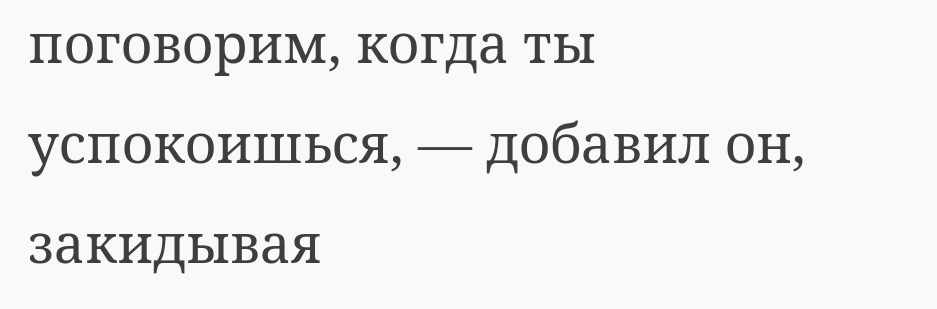поговорим, когда ты успокоишься, — добавил он, закидывая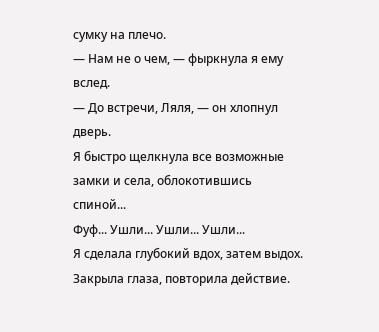сумку на плечо.
— Нам не о чем, — фыркнула я ему вслед.
— До встречи, Ляля, — он хлопнул дверь.
Я быстро щелкнула все возможные замки и села, облокотившись спиной...
Фуф... Ушли... Ушли... Ушли...
Я сделала глубокий вдох, затем выдох. Закрыла глаза, повторила действие.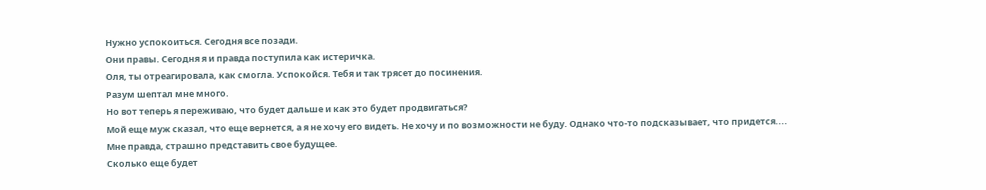Нужно успокоиться. Сегодня все позади.
Они правы. Сегодня я и правда поступила как истеричка.
Оля, ты отреагировала, как смогла. Успокойся. Тебя и так трясет до посинения.
Разум шептал мне много.
Но вот теперь я переживаю, что будет дальше и как это будет продвигаться?
Мой еще муж сказал, что еще вернется, а я не хочу его видеть. Не хочу и по возможности не буду. Однако что-то подсказывает, что придется....
Мне правда, страшно представить свое будущее.
Сколько еще будет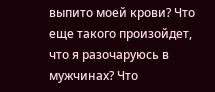выпито моей крови? Что еще такого произойдет, что я разочаруюсь в мужчинах? Что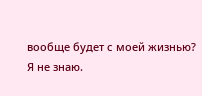вообще будет с моей жизнью?
Я не знаю.